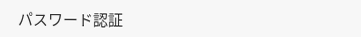パスワード認証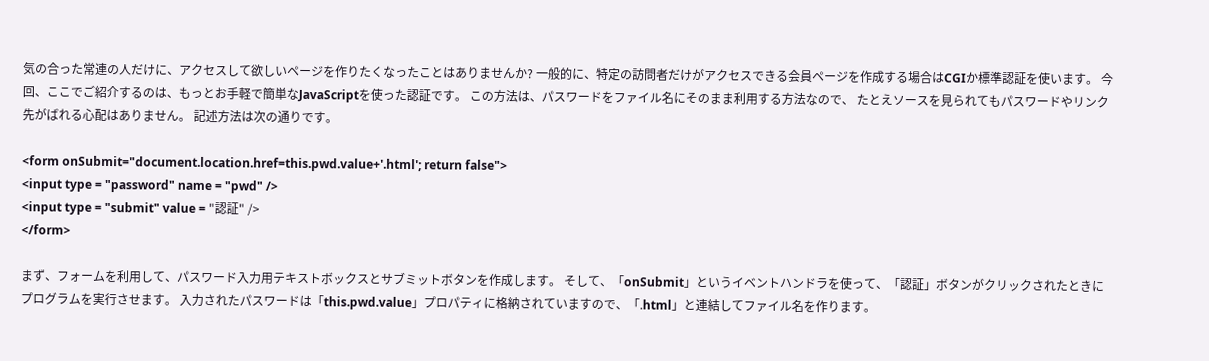気の合った常連の人だけに、アクセスして欲しいページを作りたくなったことはありませんか? 一般的に、特定の訪問者だけがアクセスできる会員ページを作成する場合はCGIか標準認証を使います。 今回、ここでご紹介するのは、もっとお手軽で簡単なJavaScriptを使った認証です。 この方法は、パスワードをファイル名にそのまま利用する方法なので、 たとえソースを見られてもパスワードやリンク先がばれる心配はありません。 記述方法は次の通りです。

<form onSubmit="document.location.href=this.pwd.value+'.html'; return false">
<input type = "password" name = "pwd" />
<input type = "submit" value = "認証" />
</form>

まず、フォームを利用して、パスワード入力用テキストボックスとサブミットボタンを作成します。 そして、「onSubmit」というイベントハンドラを使って、「認証」ボタンがクリックされたときにプログラムを実行させます。 入力されたパスワードは「this.pwd.value」プロパティに格納されていますので、「.html」と連結してファイル名を作ります。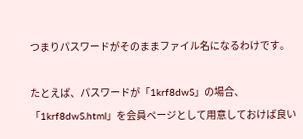つまりパスワードがそのままファイル名になるわけです。

たとえば、パスワードが「1krf8dwS」の場合、「1krf8dwS.html」を会員ページとして用意しておけば良い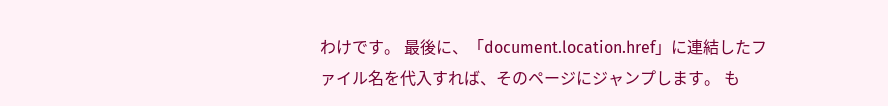わけです。 最後に、「document.location.href」に連結したファイル名を代入すれば、そのページにジャンプします。 も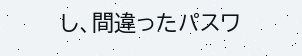し、間違ったパスワ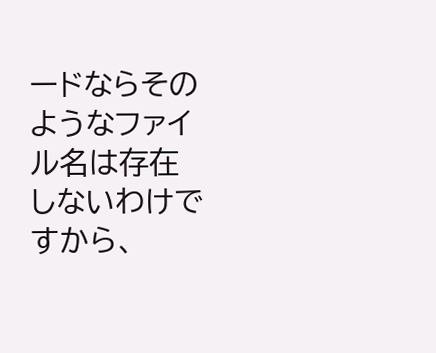ードならそのようなファイル名は存在しないわけですから、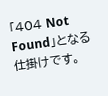「404 Not Found」となる仕掛けです。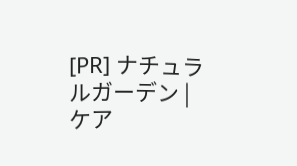[PR] ナチュラルガーデン | ケア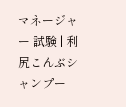マネージャー 試験 | 利尻こんぶシャンプー